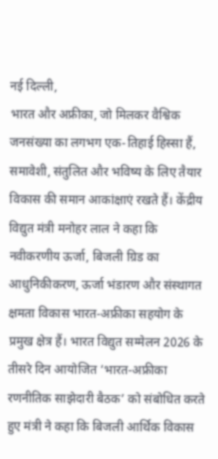नई दिल्ली,
भारत और अफ्रीका, जो मिलकर वैश्विक जनसंख्या का लगभग एक-तिहाई हिस्सा हैं, समावेशी, संतुलित और भविष्य के लिए तैयार विकास की समान आकांक्षाएं रखते हैं। केंद्रीय विद्युत मंत्री मनोहर लाल ने कहा कि नवीकरणीय ऊर्जा, बिजली ग्रिड का आधुनिकीकरण, ऊर्जा भंडारण और संस्थागत क्षमता विकास भारत-अफ्रीका सहयोग के प्रमुख क्षेत्र हैं। भारत विद्युत सम्मेलन 2026 के तीसरे दिन आयोजित ‘भारत-अफ्रीका रणनीतिक साझेदारी बैठक’ को संबोधित करते हुए मंत्री ने कहा कि बिजली आर्थिक विकास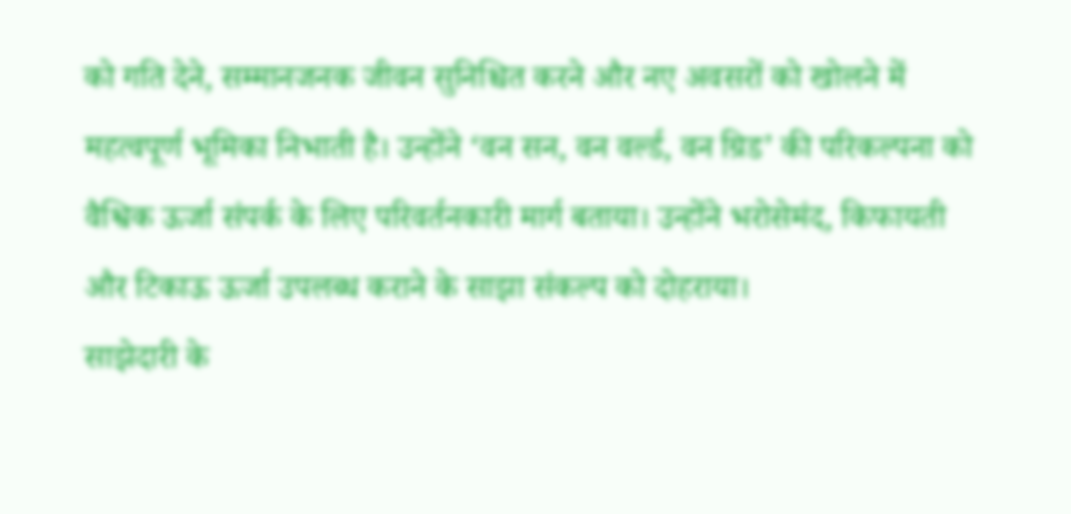को गति देने, सम्मानजनक जीवन सुनिश्चित करने और नए अवसरों को खोलने में महत्वपूर्ण भूमिका निभाती है। उन्होंने ‘वन सन, वन वर्ल्ड, वन ग्रिड’ की परिकल्पना को वैश्विक ऊर्जा संपर्क के लिए परिवर्तनकारी मार्ग बताया। उन्होंने भरोसेमंद, किफायती और टिकाऊ ऊर्जा उपलब्ध कराने के साझा संकल्प को दोहराया।
साझेदारी के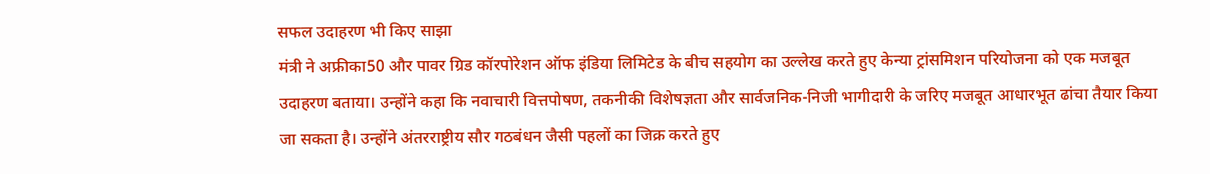सफल उदाहरण भी किए साझा
मंत्री ने अफ्रीका50 और पावर ग्रिड कॉरपोरेशन ऑफ इंडिया लिमिटेड के बीच सहयोग का उल्लेख करते हुए केन्या ट्रांसमिशन परियोजना को एक मजबूत उदाहरण बताया। उन्होंने कहा कि नवाचारी वित्तपोषण, तकनीकी विशेषज्ञता और सार्वजनिक-निजी भागीदारी के जरिए मजबूत आधारभूत ढांचा तैयार किया जा सकता है। उन्होंने अंतरराष्ट्रीय सौर गठबंधन जैसी पहलों का जिक्र करते हुए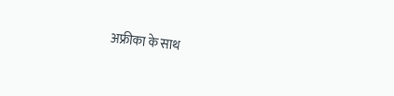अफ्रीका के साथ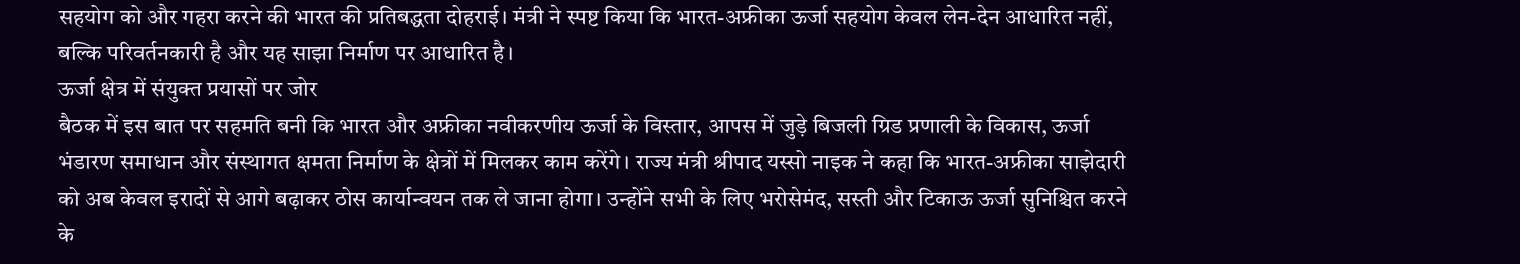सहयोग को और गहरा करने की भारत की प्रतिबद्धता दोहराई। मंत्री ने स्पष्ट किया कि भारत-अफ्रीका ऊर्जा सहयोग केवल लेन-देन आधारित नहीं, बल्कि परिवर्तनकारी है और यह साझा निर्माण पर आधारित है।
ऊर्जा क्षेत्र में संयुक्त प्रयासों पर जोर
बैठक में इस बात पर सहमति बनी कि भारत और अफ्रीका नवीकरणीय ऊर्जा के विस्तार, आपस में जुड़े बिजली ग्रिड प्रणाली के विकास, ऊर्जा भंडारण समाधान और संस्थागत क्षमता निर्माण के क्षेत्रों में मिलकर काम करेंगे। राज्य मंत्री श्रीपाद यस्सो नाइक ने कहा कि भारत-अफ्रीका साझेदारी को अब केवल इरादों से आगे बढ़ाकर ठोस कार्यान्वयन तक ले जाना होगा। उन्होंने सभी के लिए भरोसेमंद, सस्ती और टिकाऊ ऊर्जा सुनिश्चित करने के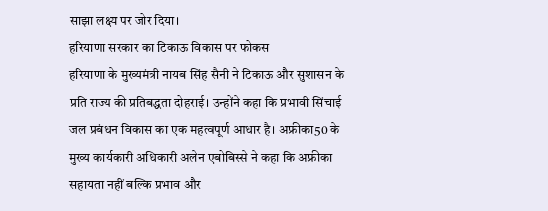साझा लक्ष्य पर जोर दिया।
हरियाणा सरकार का टिकाऊ विकास पर फोकस
हरियाणा के मुख्यमंत्री नायब सिंह सैनी ने टिकाऊ और सुशासन के प्रति राज्य की प्रतिबद्धता दोहराई। उन्होंने कहा कि प्रभावी सिंचाई जल प्रबंधन विकास का एक महत्वपूर्ण आधार है। अफ्रीका50 के मुख्य कार्यकारी अधिकारी अलेन एबोबिस्से ने कहा कि अफ्रीका सहायता नहीं बल्कि प्रभाव और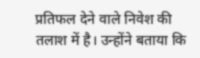प्रतिफल देने वाले निवेश की तलाश में है। उन्होंने बताया कि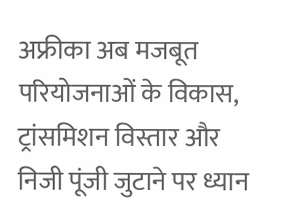अफ्रीका अब मजबूत परियोजनाओं के विकास, ट्रांसमिशन विस्तार और निजी पूंजी जुटाने पर ध्यान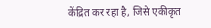केंद्रित कर रहा है, जिसे एकीकृत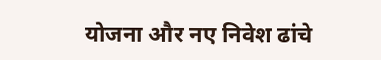योजना और नए निवेश ढांचे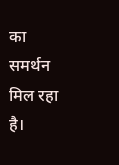का समर्थन मिल रहा है।